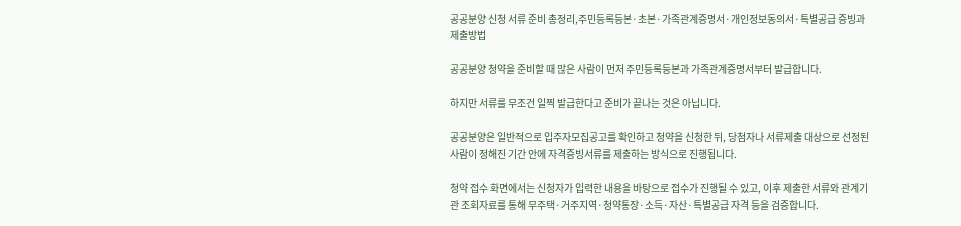공공분양 신청 서류 준비 총정리,주민등록등본·초본·가족관계증명서·개인정보동의서·특별공급 증빙과 제출방법

공공분양 청약을 준비할 때 많은 사람이 먼저 주민등록등본과 가족관계증명서부터 발급합니다.

하지만 서류를 무조건 일찍 발급한다고 준비가 끝나는 것은 아닙니다.

공공분양은 일반적으로 입주자모집공고를 확인하고 청약을 신청한 뒤, 당첨자나 서류제출 대상으로 선정된 사람이 정해진 기간 안에 자격증빙서류를 제출하는 방식으로 진행됩니다.

청약 접수 화면에서는 신청자가 입력한 내용을 바탕으로 접수가 진행될 수 있고, 이후 제출한 서류와 관계기관 조회자료를 통해 무주택·거주지역·청약통장·소득·자산·특별공급 자격 등을 검증합니다.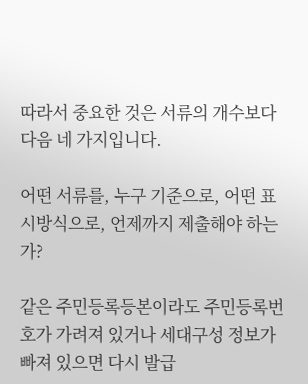따라서 중요한 것은 서류의 개수보다 다음 네 가지입니다.

어떤 서류를, 누구 기준으로, 어떤 표시방식으로, 언제까지 제출해야 하는가?

같은 주민등록등본이라도 주민등록번호가 가려져 있거나 세대구성 정보가 빠져 있으면 다시 발급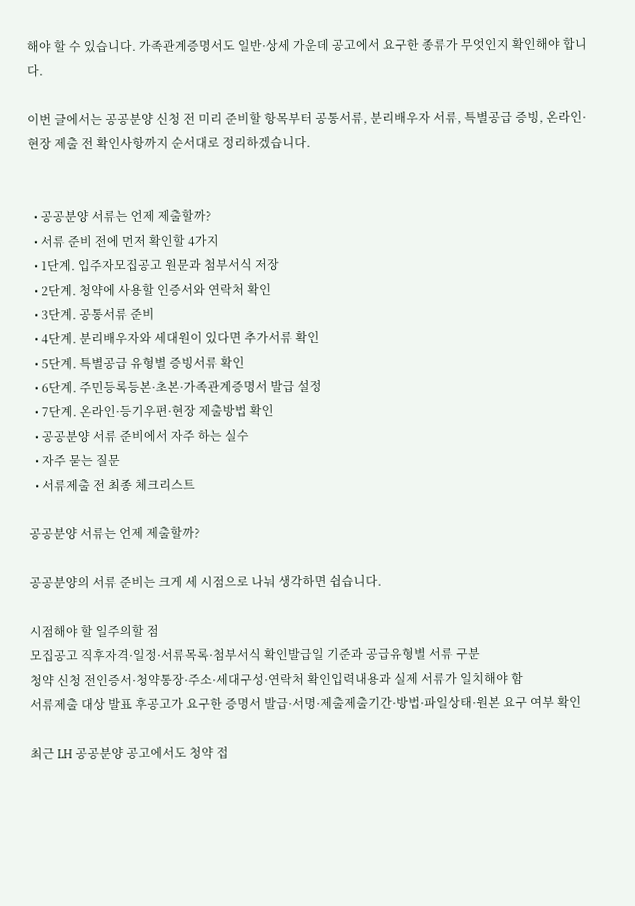해야 할 수 있습니다. 가족관계증명서도 일반·상세 가운데 공고에서 요구한 종류가 무엇인지 확인해야 합니다.

이번 글에서는 공공분양 신청 전 미리 준비할 항목부터 공통서류, 분리배우자 서류, 특별공급 증빙, 온라인·현장 제출 전 확인사항까지 순서대로 정리하겠습니다.


  • 공공분양 서류는 언제 제출할까?
  • 서류 준비 전에 먼저 확인할 4가지
  • 1단계. 입주자모집공고 원문과 첨부서식 저장
  • 2단계. 청약에 사용할 인증서와 연락처 확인
  • 3단계. 공통서류 준비
  • 4단계. 분리배우자와 세대원이 있다면 추가서류 확인
  • 5단계. 특별공급 유형별 증빙서류 확인
  • 6단계. 주민등록등본·초본·가족관계증명서 발급 설정
  • 7단계. 온라인·등기우편·현장 제출방법 확인
  • 공공분양 서류 준비에서 자주 하는 실수
  • 자주 묻는 질문
  • 서류제출 전 최종 체크리스트

공공분양 서류는 언제 제출할까?

공공분양의 서류 준비는 크게 세 시점으로 나눠 생각하면 쉽습니다.

시점해야 할 일주의할 점
모집공고 직후자격·일정·서류목록·첨부서식 확인발급일 기준과 공급유형별 서류 구분
청약 신청 전인증서·청약통장·주소·세대구성·연락처 확인입력내용과 실제 서류가 일치해야 함
서류제출 대상 발표 후공고가 요구한 증명서 발급·서명·제출제출기간·방법·파일상태·원본 요구 여부 확인

최근 LH 공공분양 공고에서도 청약 접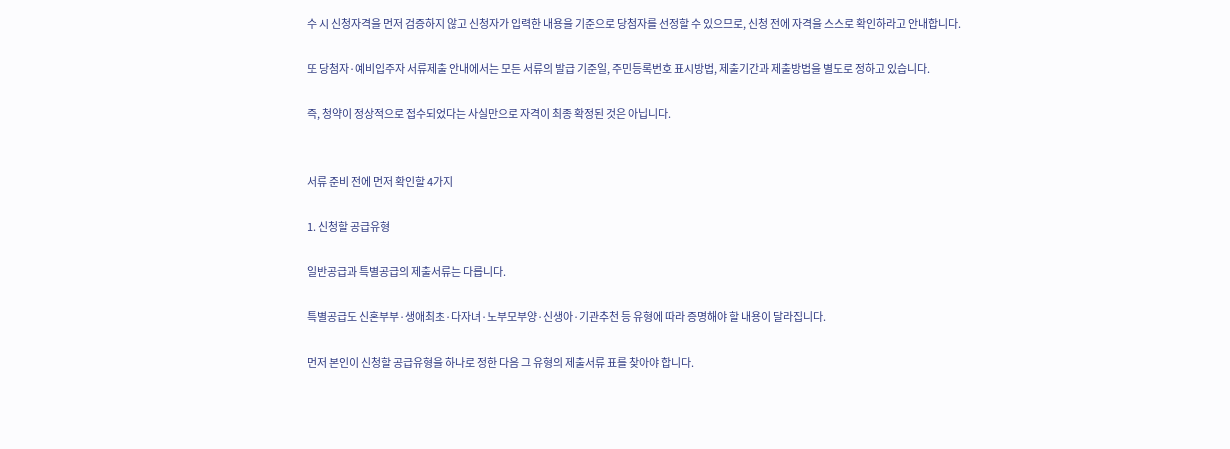수 시 신청자격을 먼저 검증하지 않고 신청자가 입력한 내용을 기준으로 당첨자를 선정할 수 있으므로, 신청 전에 자격을 스스로 확인하라고 안내합니다.

또 당첨자·예비입주자 서류제출 안내에서는 모든 서류의 발급 기준일, 주민등록번호 표시방법, 제출기간과 제출방법을 별도로 정하고 있습니다.

즉, 청약이 정상적으로 접수되었다는 사실만으로 자격이 최종 확정된 것은 아닙니다.


서류 준비 전에 먼저 확인할 4가지

1. 신청할 공급유형

일반공급과 특별공급의 제출서류는 다릅니다.

특별공급도 신혼부부·생애최초·다자녀·노부모부양·신생아·기관추천 등 유형에 따라 증명해야 할 내용이 달라집니다.

먼저 본인이 신청할 공급유형을 하나로 정한 다음 그 유형의 제출서류 표를 찾아야 합니다.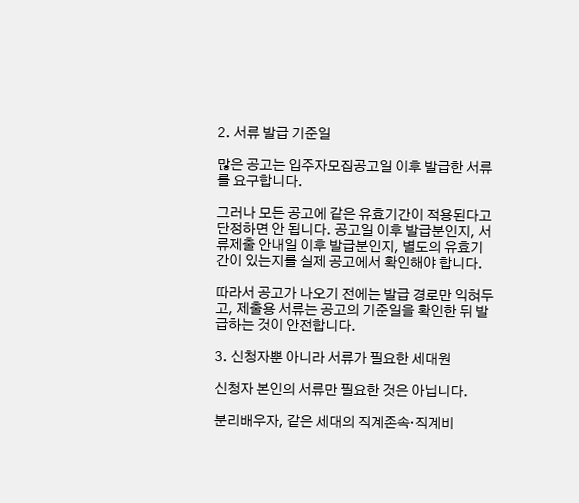2. 서류 발급 기준일

많은 공고는 입주자모집공고일 이후 발급한 서류를 요구합니다.

그러나 모든 공고에 같은 유효기간이 적용된다고 단정하면 안 됩니다. 공고일 이후 발급분인지, 서류제출 안내일 이후 발급분인지, 별도의 유효기간이 있는지를 실제 공고에서 확인해야 합니다.

따라서 공고가 나오기 전에는 발급 경로만 익혀두고, 제출용 서류는 공고의 기준일을 확인한 뒤 발급하는 것이 안전합니다.

3. 신청자뿐 아니라 서류가 필요한 세대원

신청자 본인의 서류만 필요한 것은 아닙니다.

분리배우자, 같은 세대의 직계존속·직계비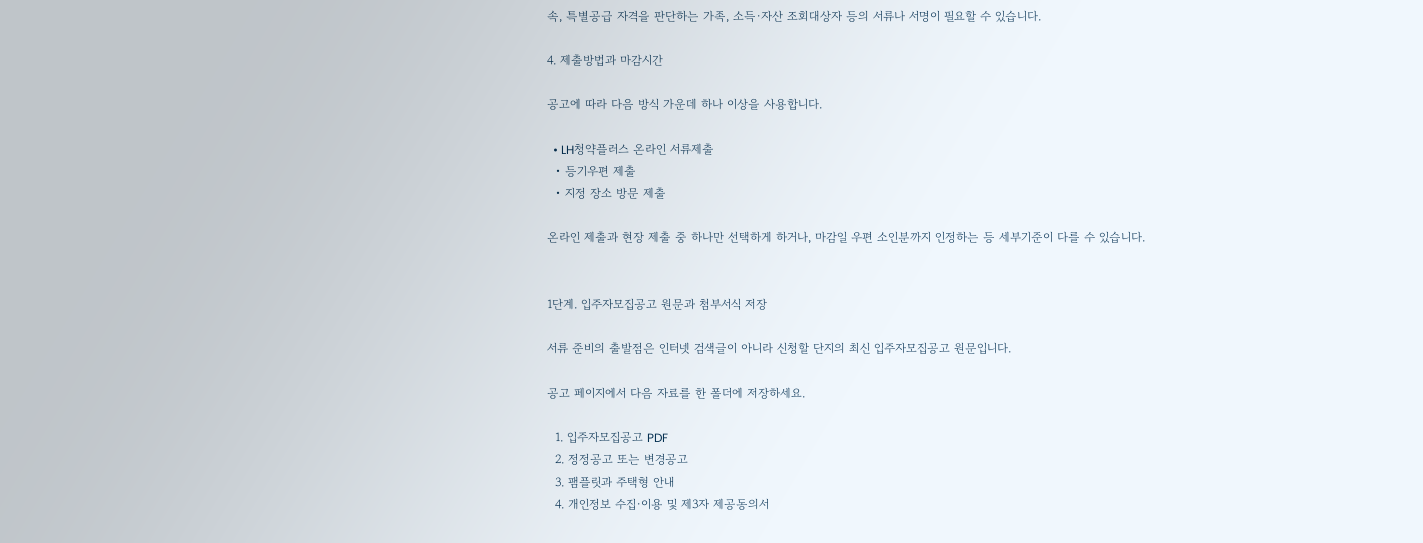속, 특별공급 자격을 판단하는 가족, 소득·자산 조회대상자 등의 서류나 서명이 필요할 수 있습니다.

4. 제출방법과 마감시간

공고에 따라 다음 방식 가운데 하나 이상을 사용합니다.

  • LH청약플러스 온라인 서류제출
  • 등기우편 제출
  • 지정 장소 방문 제출

온라인 제출과 현장 제출 중 하나만 선택하게 하거나, 마감일 우편 소인분까지 인정하는 등 세부기준이 다를 수 있습니다.


1단계. 입주자모집공고 원문과 첨부서식 저장

서류 준비의 출발점은 인터넷 검색글이 아니라 신청할 단지의 최신 입주자모집공고 원문입니다.

공고 페이지에서 다음 자료를 한 폴더에 저장하세요.

  1. 입주자모집공고 PDF
  2. 정정공고 또는 변경공고
  3. 팸플릿과 주택형 안내
  4. 개인정보 수집·이용 및 제3자 제공동의서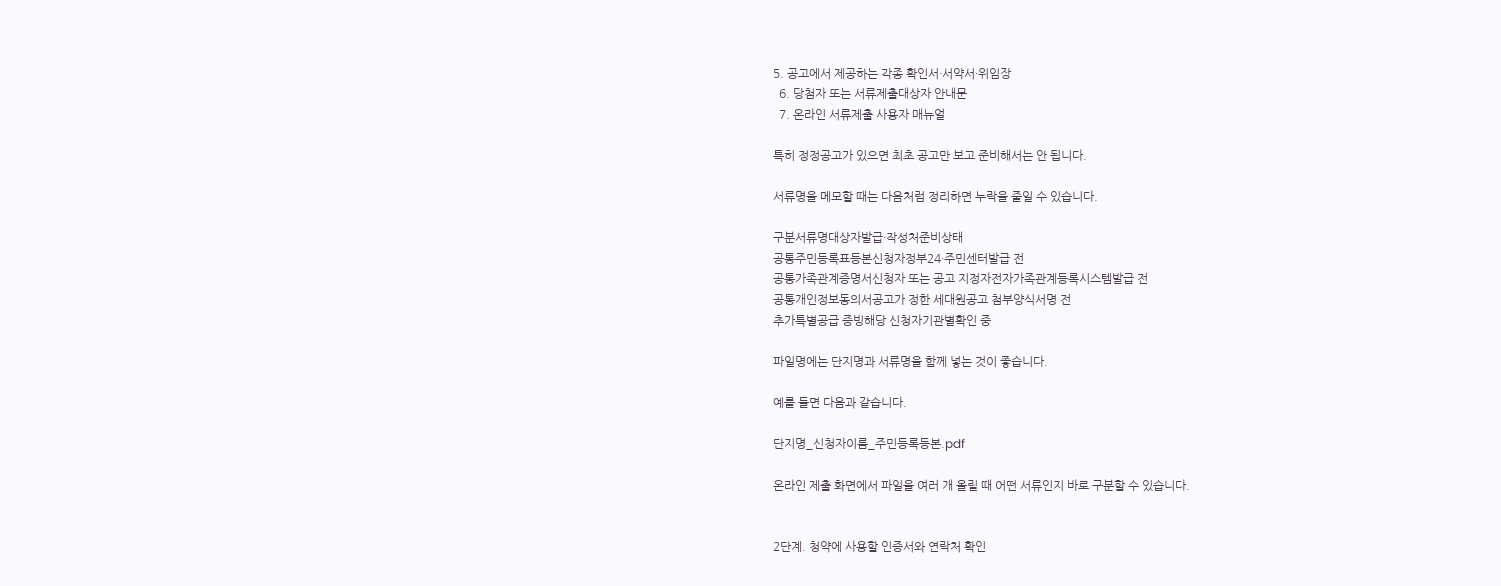5. 공고에서 제공하는 각종 확인서·서약서·위임장
  6. 당첨자 또는 서류제출대상자 안내문
  7. 온라인 서류제출 사용자 매뉴얼

특히 정정공고가 있으면 최초 공고만 보고 준비해서는 안 됩니다.

서류명을 메모할 때는 다음처럼 정리하면 누락을 줄일 수 있습니다.

구분서류명대상자발급·작성처준비상태
공통주민등록표등본신청자정부24·주민센터발급 전
공통가족관계증명서신청자 또는 공고 지정자전자가족관계등록시스템발급 전
공통개인정보동의서공고가 정한 세대원공고 첨부양식서명 전
추가특별공급 증빙해당 신청자기관별확인 중

파일명에는 단지명과 서류명을 함께 넣는 것이 좋습니다.

예를 들면 다음과 같습니다.

단지명_신청자이름_주민등록등본.pdf

온라인 제출 화면에서 파일을 여러 개 올릴 때 어떤 서류인지 바로 구분할 수 있습니다.


2단계. 청약에 사용할 인증서와 연락처 확인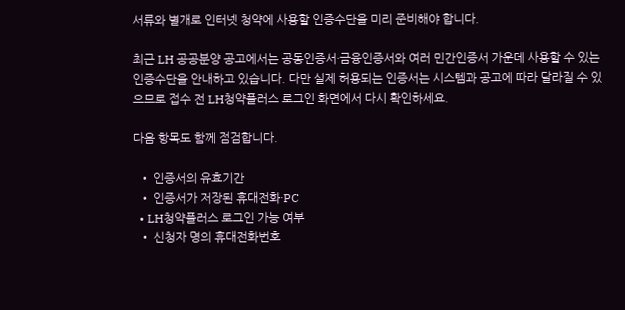서류와 별개로 인터넷 청약에 사용할 인증수단을 미리 준비해야 합니다.

최근 LH 공공분양 공고에서는 공동인증서·금융인증서와 여러 민간인증서 가운데 사용할 수 있는 인증수단을 안내하고 있습니다. 다만 실제 허용되는 인증서는 시스템과 공고에 따라 달라질 수 있으므로 접수 전 LH청약플러스 로그인 화면에서 다시 확인하세요.

다음 항목도 함께 점검합니다.

  • 인증서의 유효기간
  • 인증서가 저장된 휴대전화·PC
  • LH청약플러스 로그인 가능 여부
  • 신청자 명의 휴대전화번호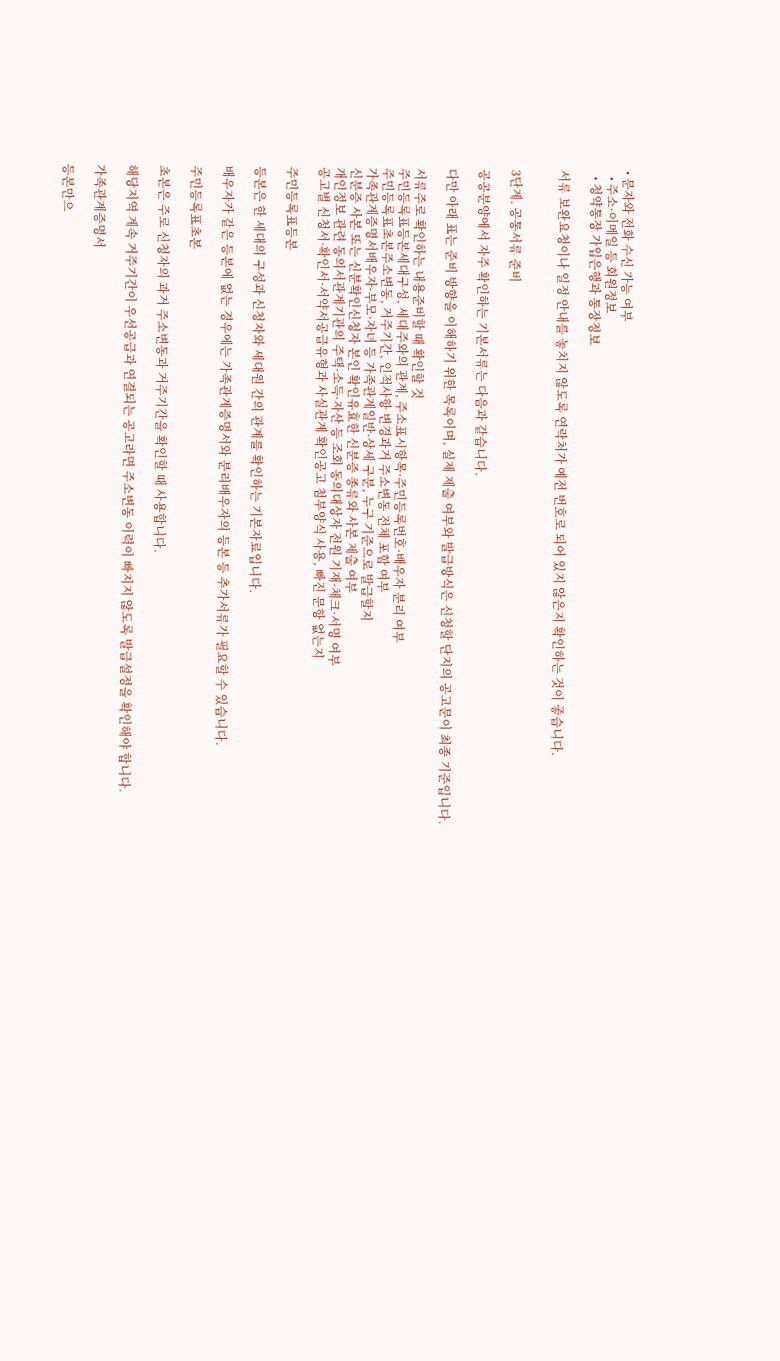• 문자와 전화 수신 가능 여부
  • 주소·이메일 등 회원정보
  • 청약통장 가입은행과 통장정보

서류 보완요청이나 일정 안내를 놓치지 않도록 연락처가 예전 번호로 되어 있지 않은지 확인하는 것이 좋습니다.


3단계. 공통서류 준비

공공분양에서 자주 확인하는 기본서류는 다음과 같습니다.

다만 아래 표는 준비 방향을 이해하기 위한 목록이며, 실제 제출 여부와 발급방식은 신청할 단지의 공고문이 최종 기준입니다.

서류주로 확인하는 내용준비할 때 확인할 것
주민등록표등본세대구성, 세대주와의 관계, 주소표시항목·주민등록번호·배우자 분리 여부
주민등록표초본주소변동, 거주기간, 인적사항 변경과거 주소변동 전체 포함 여부
가족관계증명서배우자·부모·자녀 등 가족관계일반·상세 구분, 누구 기준으로 발급할지
신분증 사본 또는 신분확인신청자 본인 확인유효한 신분증 종류와 사본 제출 여부
개인정보 관련 동의서관계기관의 주택·소득·자산 등 조회 동의대상자 전원 기재·체크·서명 여부
공고별 신청서·확인서·서약서공급유형과 사실관계 확인공고 첨부양식 사용, 빠진 문항 없는지

주민등록표등본

등본은 한 세대의 구성과 신청자와 세대원 간의 관계를 확인하는 기본자료입니다.

배우자가 같은 등본에 없는 경우에는 가족관계증명서와 분리배우자의 등본 등 추가서류가 필요할 수 있습니다.

주민등록표초본

초본은 주로 신청자의 과거 주소변동과 거주기간을 확인할 때 사용합니다.

해당지역 계속 거주기간이 우선공급과 연결되는 공고라면 주소변동 이력이 빠지지 않도록 발급설정을 확인해야 합니다.

가족관계증명서

등본만으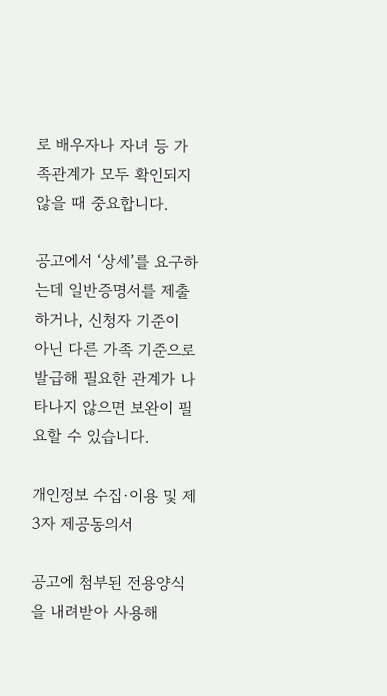로 배우자나 자녀 등 가족관계가 모두 확인되지 않을 때 중요합니다.

공고에서 ‘상세’를 요구하는데 일반증명서를 제출하거나, 신청자 기준이 아닌 다른 가족 기준으로 발급해 필요한 관계가 나타나지 않으면 보완이 필요할 수 있습니다.

개인정보 수집·이용 및 제3자 제공동의서

공고에 첨부된 전용양식을 내려받아 사용해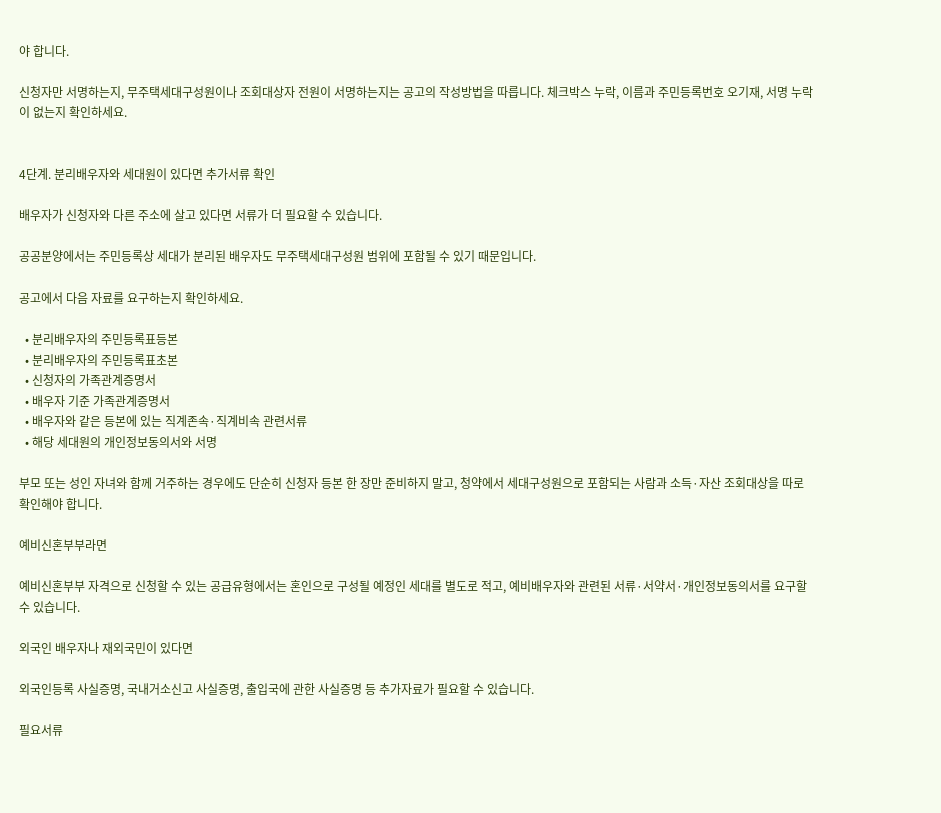야 합니다.

신청자만 서명하는지, 무주택세대구성원이나 조회대상자 전원이 서명하는지는 공고의 작성방법을 따릅니다. 체크박스 누락, 이름과 주민등록번호 오기재, 서명 누락이 없는지 확인하세요.


4단계. 분리배우자와 세대원이 있다면 추가서류 확인

배우자가 신청자와 다른 주소에 살고 있다면 서류가 더 필요할 수 있습니다.

공공분양에서는 주민등록상 세대가 분리된 배우자도 무주택세대구성원 범위에 포함될 수 있기 때문입니다.

공고에서 다음 자료를 요구하는지 확인하세요.

  • 분리배우자의 주민등록표등본
  • 분리배우자의 주민등록표초본
  • 신청자의 가족관계증명서
  • 배우자 기준 가족관계증명서
  • 배우자와 같은 등본에 있는 직계존속·직계비속 관련서류
  • 해당 세대원의 개인정보동의서와 서명

부모 또는 성인 자녀와 함께 거주하는 경우에도 단순히 신청자 등본 한 장만 준비하지 말고, 청약에서 세대구성원으로 포함되는 사람과 소득·자산 조회대상을 따로 확인해야 합니다.

예비신혼부부라면

예비신혼부부 자격으로 신청할 수 있는 공급유형에서는 혼인으로 구성될 예정인 세대를 별도로 적고, 예비배우자와 관련된 서류·서약서·개인정보동의서를 요구할 수 있습니다.

외국인 배우자나 재외국민이 있다면

외국인등록 사실증명, 국내거소신고 사실증명, 출입국에 관한 사실증명 등 추가자료가 필요할 수 있습니다.

필요서류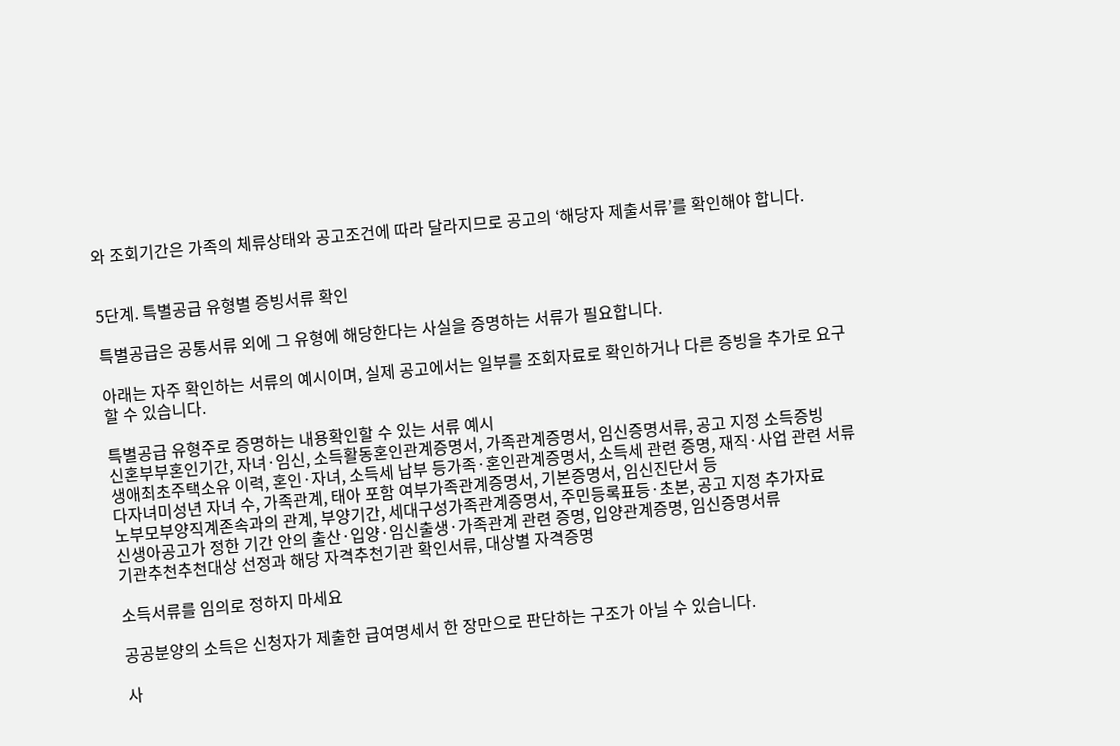와 조회기간은 가족의 체류상태와 공고조건에 따라 달라지므로 공고의 ‘해당자 제출서류’를 확인해야 합니다.


5단계. 특별공급 유형별 증빙서류 확인

특별공급은 공통서류 외에 그 유형에 해당한다는 사실을 증명하는 서류가 필요합니다.

아래는 자주 확인하는 서류의 예시이며, 실제 공고에서는 일부를 조회자료로 확인하거나 다른 증빙을 추가로 요구할 수 있습니다.

특별공급 유형주로 증명하는 내용확인할 수 있는 서류 예시
신혼부부혼인기간, 자녀·임신, 소득활동혼인관계증명서, 가족관계증명서, 임신증명서류, 공고 지정 소득증빙
생애최초주택소유 이력, 혼인·자녀, 소득세 납부 등가족·혼인관계증명서, 소득세 관련 증명, 재직·사업 관련 서류
다자녀미성년 자녀 수, 가족관계, 태아 포함 여부가족관계증명서, 기본증명서, 임신진단서 등
노부모부양직계존속과의 관계, 부양기간, 세대구성가족관계증명서, 주민등록표등·초본, 공고 지정 추가자료
신생아공고가 정한 기간 안의 출산·입양·임신출생·가족관계 관련 증명, 입양관계증명, 임신증명서류
기관추천추천대상 선정과 해당 자격추천기관 확인서류, 대상별 자격증명

소득서류를 임의로 정하지 마세요

공공분양의 소득은 신청자가 제출한 급여명세서 한 장만으로 판단하는 구조가 아닐 수 있습니다.

사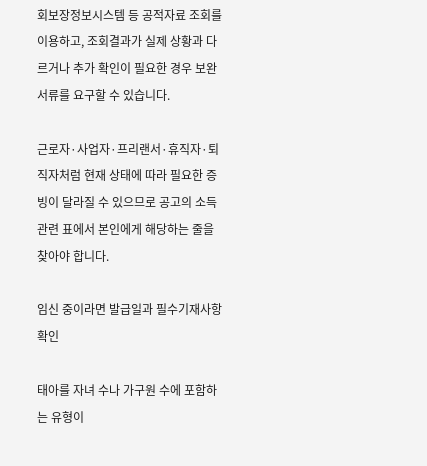회보장정보시스템 등 공적자료 조회를 이용하고, 조회결과가 실제 상황과 다르거나 추가 확인이 필요한 경우 보완서류를 요구할 수 있습니다.

근로자·사업자·프리랜서·휴직자·퇴직자처럼 현재 상태에 따라 필요한 증빙이 달라질 수 있으므로 공고의 소득 관련 표에서 본인에게 해당하는 줄을 찾아야 합니다.

임신 중이라면 발급일과 필수기재사항 확인

태아를 자녀 수나 가구원 수에 포함하는 유형이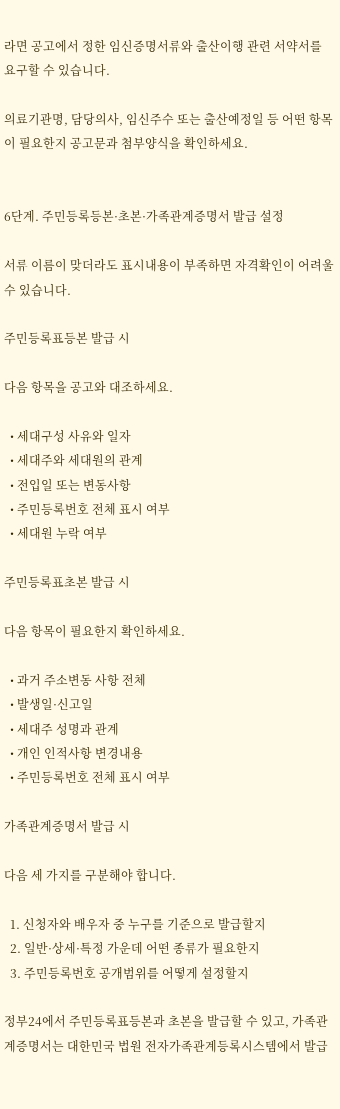라면 공고에서 정한 임신증명서류와 출산이행 관련 서약서를 요구할 수 있습니다.

의료기관명, 담당의사, 임신주수 또는 출산예정일 등 어떤 항목이 필요한지 공고문과 첨부양식을 확인하세요.


6단계. 주민등록등본·초본·가족관계증명서 발급 설정

서류 이름이 맞더라도 표시내용이 부족하면 자격확인이 어려울 수 있습니다.

주민등록표등본 발급 시

다음 항목을 공고와 대조하세요.

  • 세대구성 사유와 일자
  • 세대주와 세대원의 관계
  • 전입일 또는 변동사항
  • 주민등록번호 전체 표시 여부
  • 세대원 누락 여부

주민등록표초본 발급 시

다음 항목이 필요한지 확인하세요.

  • 과거 주소변동 사항 전체
  • 발생일·신고일
  • 세대주 성명과 관계
  • 개인 인적사항 변경내용
  • 주민등록번호 전체 표시 여부

가족관계증명서 발급 시

다음 세 가지를 구분해야 합니다.

  1. 신청자와 배우자 중 누구를 기준으로 발급할지
  2. 일반·상세·특정 가운데 어떤 종류가 필요한지
  3. 주민등록번호 공개범위를 어떻게 설정할지

정부24에서 주민등록표등본과 초본을 발급할 수 있고, 가족관계증명서는 대한민국 법원 전자가족관계등록시스템에서 발급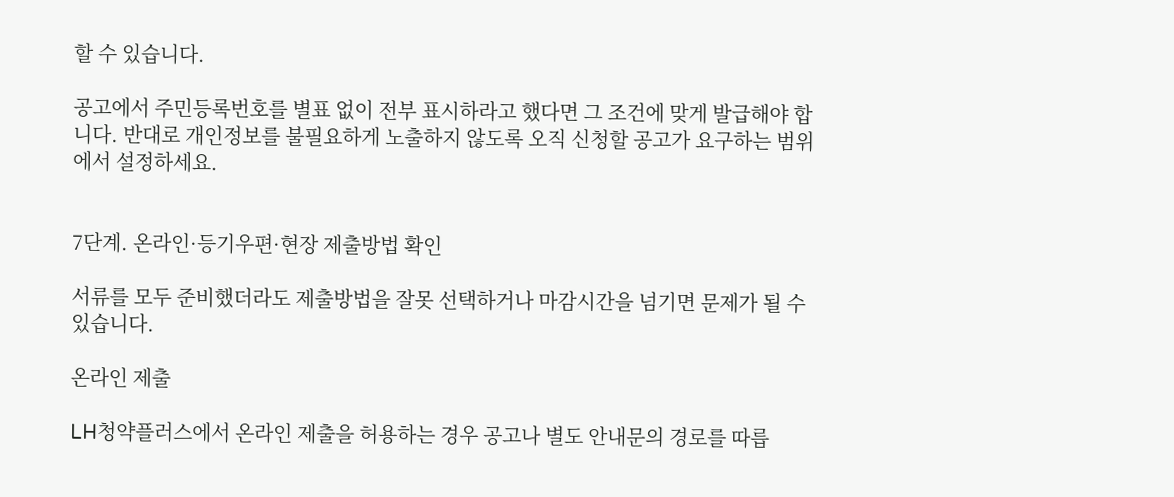할 수 있습니다.

공고에서 주민등록번호를 별표 없이 전부 표시하라고 했다면 그 조건에 맞게 발급해야 합니다. 반대로 개인정보를 불필요하게 노출하지 않도록 오직 신청할 공고가 요구하는 범위에서 설정하세요.


7단계. 온라인·등기우편·현장 제출방법 확인

서류를 모두 준비했더라도 제출방법을 잘못 선택하거나 마감시간을 넘기면 문제가 될 수 있습니다.

온라인 제출

LH청약플러스에서 온라인 제출을 허용하는 경우 공고나 별도 안내문의 경로를 따릅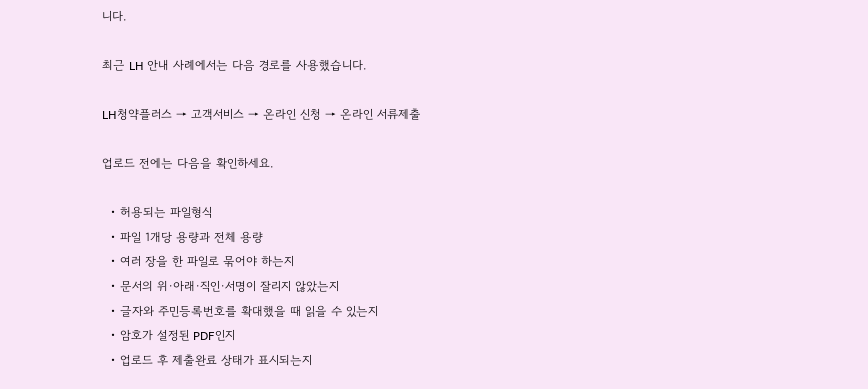니다.

최근 LH 안내 사례에서는 다음 경로를 사용했습니다.

LH청약플러스 → 고객서비스 → 온라인 신청 → 온라인 서류제출

업로드 전에는 다음을 확인하세요.

  • 허용되는 파일형식
  • 파일 1개당 용량과 전체 용량
  • 여러 장을 한 파일로 묶어야 하는지
  • 문서의 위·아래·직인·서명이 잘리지 않았는지
  • 글자와 주민등록번호를 확대했을 때 읽을 수 있는지
  • 암호가 설정된 PDF인지
  • 업로드 후 제출완료 상태가 표시되는지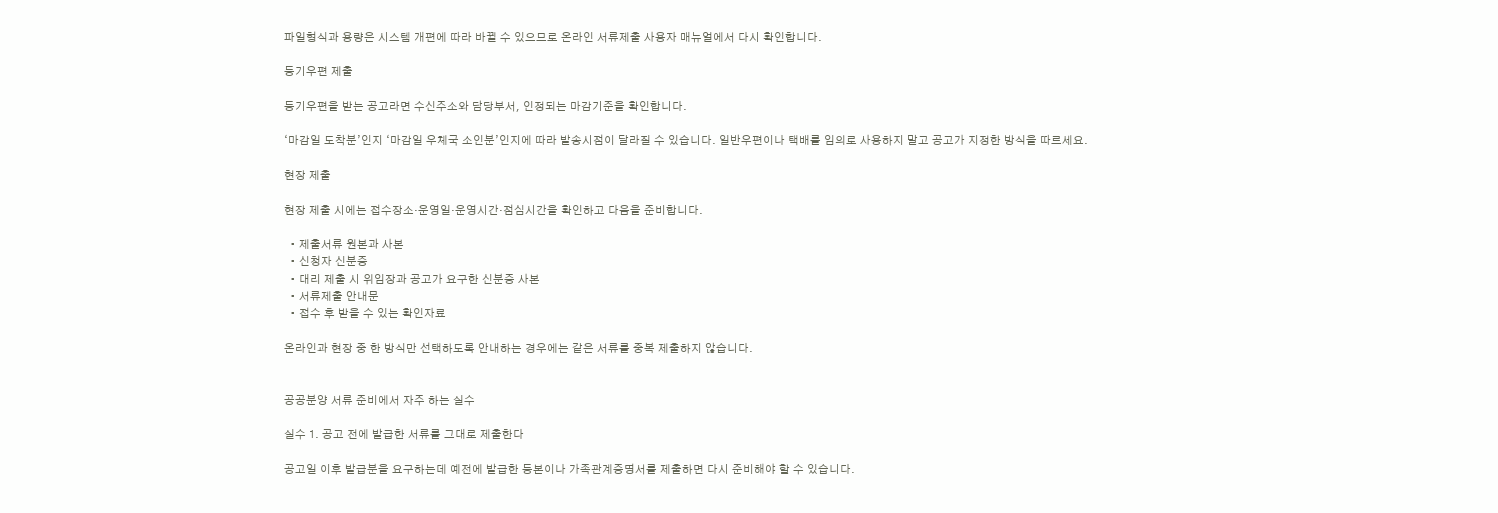파일형식과 용량은 시스템 개편에 따라 바뀔 수 있으므로 온라인 서류제출 사용자 매뉴얼에서 다시 확인합니다.

등기우편 제출

등기우편을 받는 공고라면 수신주소와 담당부서, 인정되는 마감기준을 확인합니다.

‘마감일 도착분’인지 ‘마감일 우체국 소인분’인지에 따라 발송시점이 달라질 수 있습니다. 일반우편이나 택배를 임의로 사용하지 말고 공고가 지정한 방식을 따르세요.

현장 제출

현장 제출 시에는 접수장소·운영일·운영시간·점심시간을 확인하고 다음을 준비합니다.

  • 제출서류 원본과 사본
  • 신청자 신분증
  • 대리 제출 시 위임장과 공고가 요구한 신분증 사본
  • 서류제출 안내문
  • 접수 후 받을 수 있는 확인자료

온라인과 현장 중 한 방식만 선택하도록 안내하는 경우에는 같은 서류를 중복 제출하지 않습니다.


공공분양 서류 준비에서 자주 하는 실수

실수 1. 공고 전에 발급한 서류를 그대로 제출한다

공고일 이후 발급분을 요구하는데 예전에 발급한 등본이나 가족관계증명서를 제출하면 다시 준비해야 할 수 있습니다.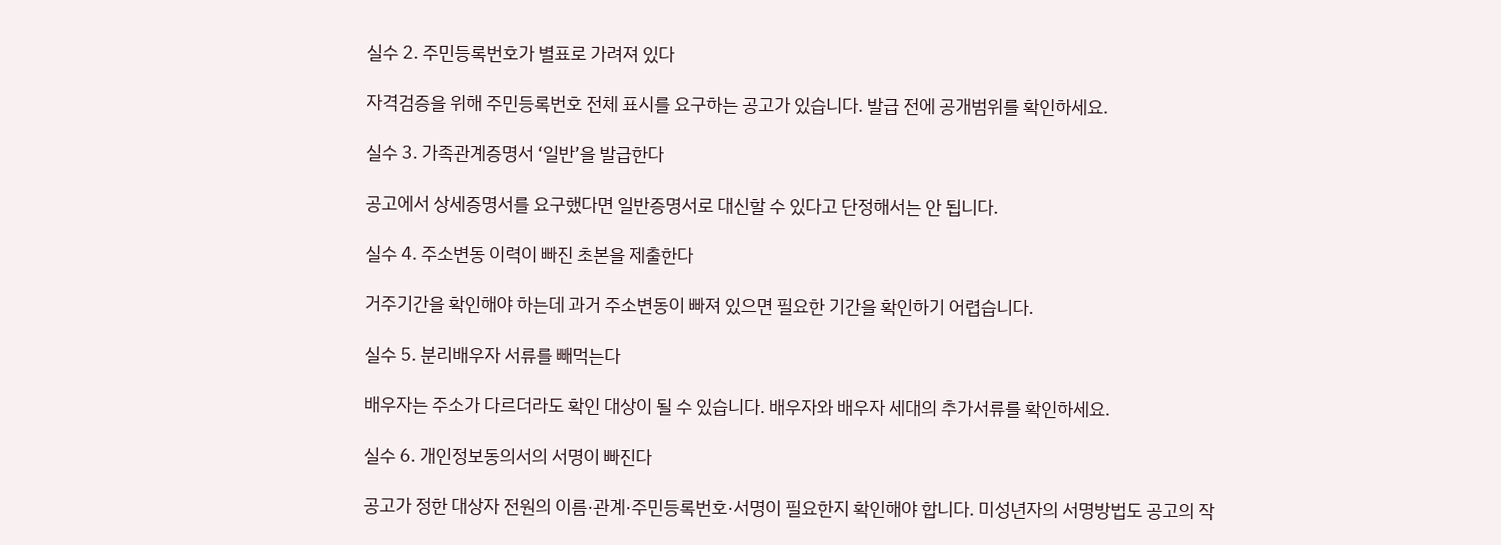실수 2. 주민등록번호가 별표로 가려져 있다

자격검증을 위해 주민등록번호 전체 표시를 요구하는 공고가 있습니다. 발급 전에 공개범위를 확인하세요.

실수 3. 가족관계증명서 ‘일반’을 발급한다

공고에서 상세증명서를 요구했다면 일반증명서로 대신할 수 있다고 단정해서는 안 됩니다.

실수 4. 주소변동 이력이 빠진 초본을 제출한다

거주기간을 확인해야 하는데 과거 주소변동이 빠져 있으면 필요한 기간을 확인하기 어렵습니다.

실수 5. 분리배우자 서류를 빼먹는다

배우자는 주소가 다르더라도 확인 대상이 될 수 있습니다. 배우자와 배우자 세대의 추가서류를 확인하세요.

실수 6. 개인정보동의서의 서명이 빠진다

공고가 정한 대상자 전원의 이름·관계·주민등록번호·서명이 필요한지 확인해야 합니다. 미성년자의 서명방법도 공고의 작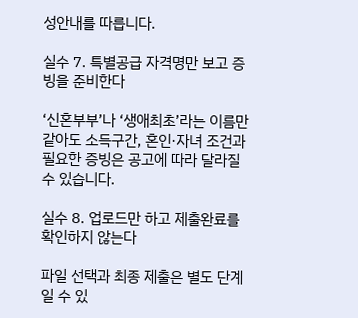성안내를 따릅니다.

실수 7. 특별공급 자격명만 보고 증빙을 준비한다

‘신혼부부’나 ‘생애최초’라는 이름만 같아도 소득구간, 혼인·자녀 조건과 필요한 증빙은 공고에 따라 달라질 수 있습니다.

실수 8. 업로드만 하고 제출완료를 확인하지 않는다

파일 선택과 최종 제출은 별도 단계일 수 있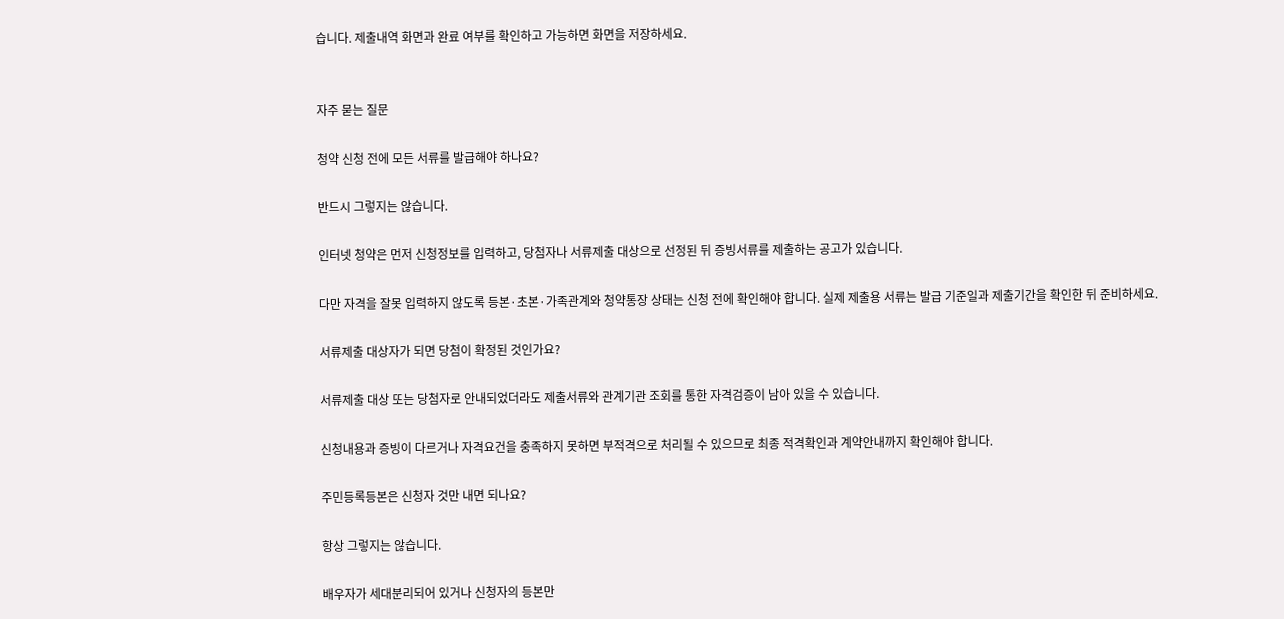습니다. 제출내역 화면과 완료 여부를 확인하고 가능하면 화면을 저장하세요.


자주 묻는 질문

청약 신청 전에 모든 서류를 발급해야 하나요?

반드시 그렇지는 않습니다.

인터넷 청약은 먼저 신청정보를 입력하고, 당첨자나 서류제출 대상으로 선정된 뒤 증빙서류를 제출하는 공고가 있습니다.

다만 자격을 잘못 입력하지 않도록 등본·초본·가족관계와 청약통장 상태는 신청 전에 확인해야 합니다. 실제 제출용 서류는 발급 기준일과 제출기간을 확인한 뒤 준비하세요.

서류제출 대상자가 되면 당첨이 확정된 것인가요?

서류제출 대상 또는 당첨자로 안내되었더라도 제출서류와 관계기관 조회를 통한 자격검증이 남아 있을 수 있습니다.

신청내용과 증빙이 다르거나 자격요건을 충족하지 못하면 부적격으로 처리될 수 있으므로 최종 적격확인과 계약안내까지 확인해야 합니다.

주민등록등본은 신청자 것만 내면 되나요?

항상 그렇지는 않습니다.

배우자가 세대분리되어 있거나 신청자의 등본만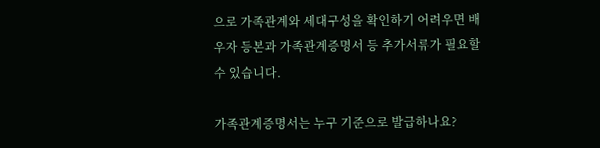으로 가족관계와 세대구성을 확인하기 어려우면 배우자 등본과 가족관계증명서 등 추가서류가 필요할 수 있습니다.

가족관계증명서는 누구 기준으로 발급하나요?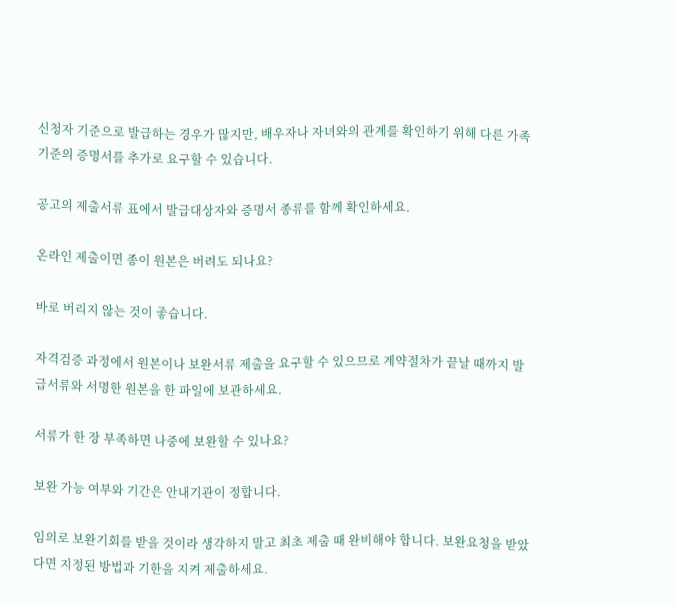신청자 기준으로 발급하는 경우가 많지만, 배우자나 자녀와의 관계를 확인하기 위해 다른 가족 기준의 증명서를 추가로 요구할 수 있습니다.

공고의 제출서류 표에서 발급대상자와 증명서 종류를 함께 확인하세요.

온라인 제출이면 종이 원본은 버려도 되나요?

바로 버리지 않는 것이 좋습니다.

자격검증 과정에서 원본이나 보완서류 제출을 요구할 수 있으므로 계약절차가 끝날 때까지 발급서류와 서명한 원본을 한 파일에 보관하세요.

서류가 한 장 부족하면 나중에 보완할 수 있나요?

보완 가능 여부와 기간은 안내기관이 정합니다.

임의로 보완기회를 받을 것이라 생각하지 말고 최초 제출 때 완비해야 합니다. 보완요청을 받았다면 지정된 방법과 기한을 지켜 제출하세요.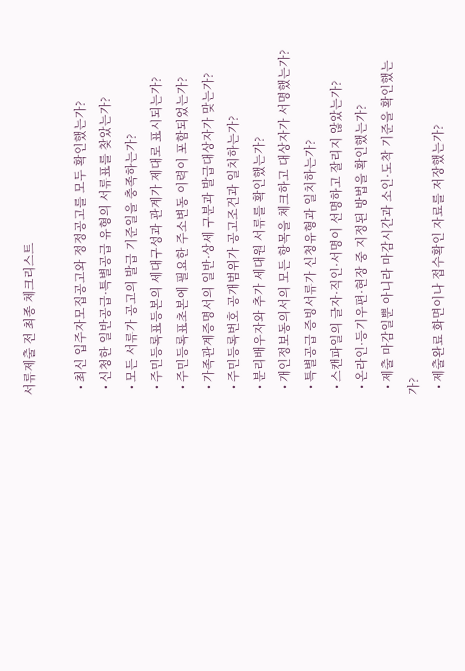서류제출 전 최종 체크리스트

  • 최신 입주자모집공고와 정정공고를 모두 확인했는가?
  • 신청한 일반공급·특별공급 유형의 서류표를 찾았는가?
  • 모든 서류가 공고의 발급 기준일을 충족하는가?
  • 주민등록표등본의 세대구성과 관계가 제대로 표시되는가?
  • 주민등록표초본에 필요한 주소변동 이력이 포함되었는가?
  • 가족관계증명서의 일반·상세 구분과 발급대상자가 맞는가?
  • 주민등록번호 공개범위가 공고조건과 일치하는가?
  • 분리배우자와 추가 세대원 서류를 확인했는가?
  • 개인정보동의서의 모든 항목을 체크하고 대상자가 서명했는가?
  • 특별공급 증빙서류가 신청유형과 일치하는가?
  • 스캔파일의 글자·직인·서명이 선명하고 잘리지 않았는가?
  • 온라인·등기우편·현장 중 지정된 방법을 확인했는가?
  • 제출 마감일뿐 아니라 마감시간과 소인·도착 기준을 확인했는가?
  • 제출완료 화면이나 접수확인 자료를 저장했는가?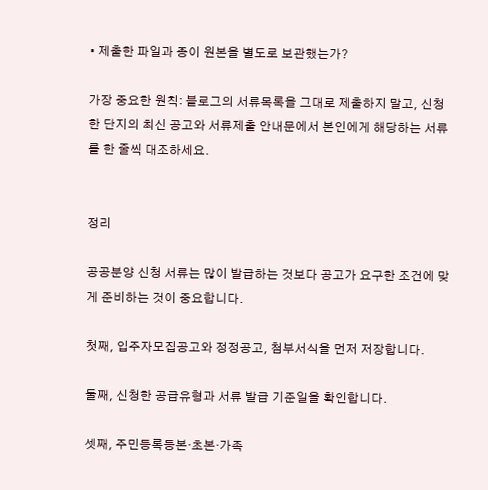• 제출한 파일과 종이 원본을 별도로 보관했는가?

가장 중요한 원칙: 블로그의 서류목록을 그대로 제출하지 말고, 신청한 단지의 최신 공고와 서류제출 안내문에서 본인에게 해당하는 서류를 한 줄씩 대조하세요.


정리

공공분양 신청 서류는 많이 발급하는 것보다 공고가 요구한 조건에 맞게 준비하는 것이 중요합니다.

첫째, 입주자모집공고와 정정공고, 첨부서식을 먼저 저장합니다.

둘째, 신청한 공급유형과 서류 발급 기준일을 확인합니다.

셋째, 주민등록등본·초본·가족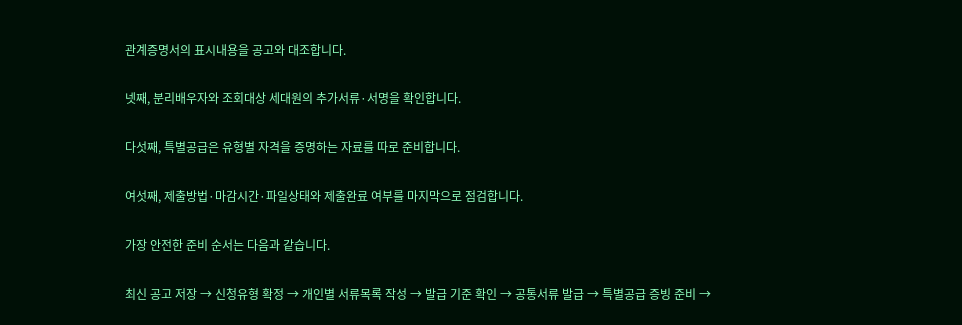관계증명서의 표시내용을 공고와 대조합니다.

넷째, 분리배우자와 조회대상 세대원의 추가서류·서명을 확인합니다.

다섯째, 특별공급은 유형별 자격을 증명하는 자료를 따로 준비합니다.

여섯째, 제출방법·마감시간·파일상태와 제출완료 여부를 마지막으로 점검합니다.

가장 안전한 준비 순서는 다음과 같습니다.

최신 공고 저장 → 신청유형 확정 → 개인별 서류목록 작성 → 발급 기준 확인 → 공통서류 발급 → 특별공급 증빙 준비 →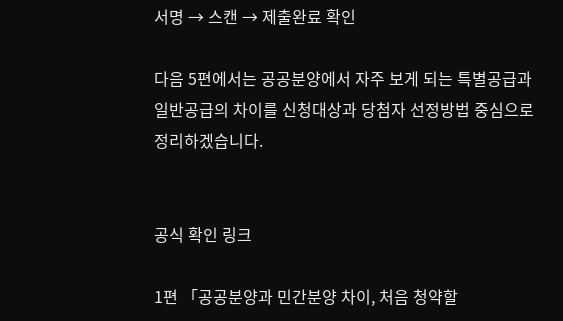서명 → 스캔 → 제출완료 확인

다음 5편에서는 공공분양에서 자주 보게 되는 특별공급과 일반공급의 차이를 신청대상과 당첨자 선정방법 중심으로 정리하겠습니다.


공식 확인 링크

1편 「공공분양과 민간분양 차이, 처음 청약할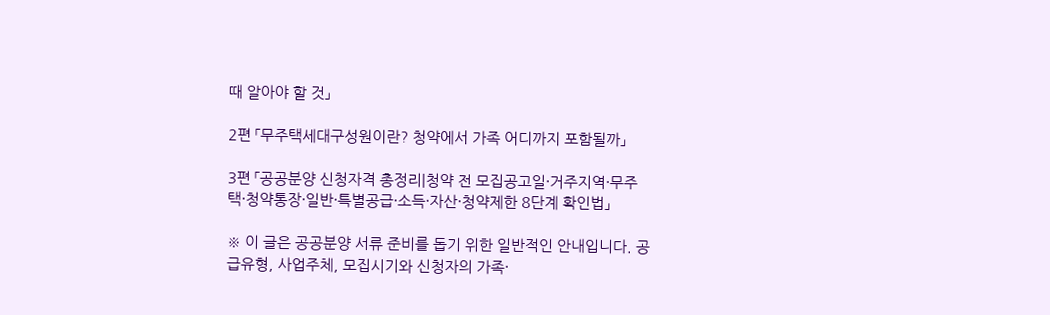때 알아야 할 것」

2편 「무주택세대구성원이란? 청약에서 가족 어디까지 포함될까」

3편 「공공분양 신청자격 총정리|청약 전 모집공고일·거주지역·무주택·청약통장·일반·특별공급·소득·자산·청약제한 8단계 확인법」

※ 이 글은 공공분양 서류 준비를 돕기 위한 일반적인 안내입니다. 공급유형, 사업주체, 모집시기와 신청자의 가족·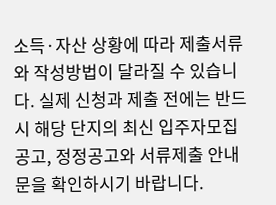소득·자산 상황에 따라 제출서류와 작성방법이 달라질 수 있습니다. 실제 신청과 제출 전에는 반드시 해당 단지의 최신 입주자모집공고, 정정공고와 서류제출 안내문을 확인하시기 바랍니다.